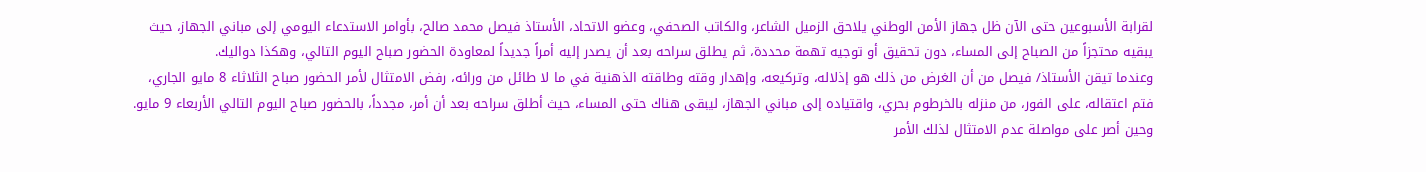لقرابة الأسبوعين حتى الآن ظل جهاز الأمن الوطني يلاحق الزميل الشاعر، والكاتب الصحفي، وعضو الاتحاد، الأستاذ فيصل محمد صالح، بأوامر الاستدعاء اليومي إلى مباني الجهاز، حيث يبقيه محتجزاً من الصباح إلى المساء، دون تحقيق أو توجيه تهمة محددة، ثم يطلق سراحه بعد أن يصدر إليه أمراً جديداً لمعاودة الحضور صباح اليوم التالي، وهكذا دواليك.
وعندما تيقن الأستاذ/ فيصل من أن الغرض من ذلك هو إذلاله، وتركيعه، وإهدار وقته وطاقته الذهنية في ما لا طائل من ورائه، رفض الامتثال لأمر الحضور صباح الثلاثاء 8 مايو الجاري، فتم اعتقاله، على الفور، من منزله بالخرطوم بحري، واقتياده إلى مباني الجهاز، ليبقى هناك حتى المساء، حيث أطلق سراحه بعد أن أمر، مجدداً، بالحضور صباح اليوم التالي الأربعاء 9 مايو. وحين أصر على مواصلة عدم الامتثال لذلك الأمر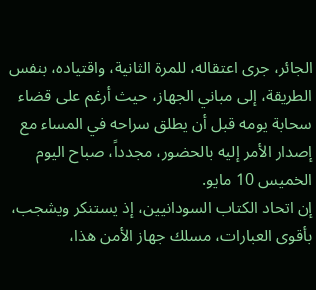الجائر، جرى اعتقاله، للمرة الثانية، واقتياده، بنفس الطريقة، إلى مباني الجهاز، حيث أرغم على قضاء سحابة يومه قبل أن يطلق سراحه في المساء مع إصدار الأمر إليه بالحضور، مجدداً، صباح اليوم الخميس 10 مايو.
إن اتحاد الكتاب السودانيين، إذ يستنكر ويشجب، بأقوى العبارات، مسلك جهاز الأمن هذا،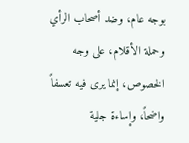بوجه عام، وضد أصحاب الرأي وحملة الأقلام، على وجه الخصوص، إنما يرى فيه تعسفاً واضحاً، وإساءة جلية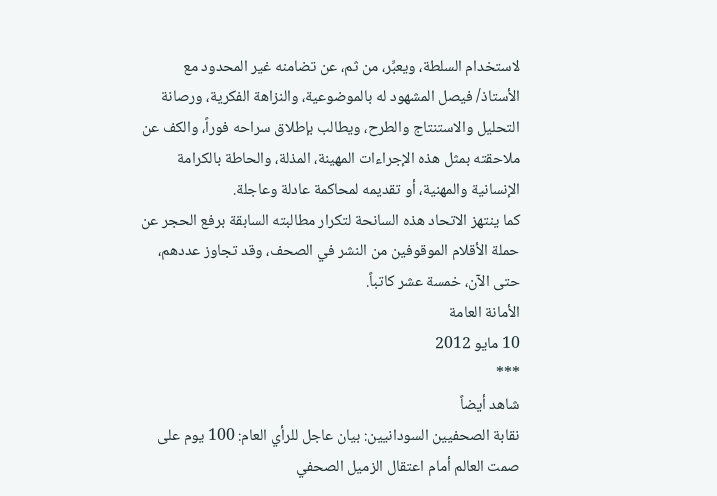لاستخدام السلطة، ويعبِّر، من ثم، عن تضامنه غير المحدود مع الأستاذ/ فيصل المشهود له بالموضوعية، والنزاهة الفكرية، ورصانة التحليل والاستنتاج والطرح، ويطالب بإطلاق سراحه فوراً، والكف عن ملاحقته بمثل هذه الإجراءات المهينة، المذلة، والحاطة بالكرامة الإنسانية والمهنية، أو تقديمه لمحاكمة عادلة وعاجلة.
كما ينتهز الاتحاد هذه السانحة لتكرار مطالبته السابقة برفع الحجر عن حملة الأقلام الموقوفين من النشر في الصحف، وقد تجاوز عددهم، حتى الآن، خمسة عشر كاتباً.
الأمانة العامة
10 مايو 2012
***
شاهد أيضاً
نقابة الصحفيين السودانيين: بيان عاجل للرأي العام: 100 يوم على صمت العالم أمام اعتقال الزميل الصحفي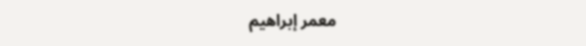معمر إبراهيم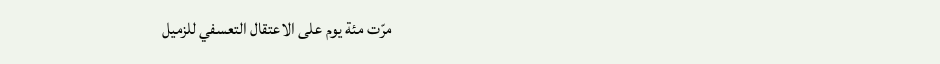مرّت مئة يوم على الاعتقال التعسفي للزميل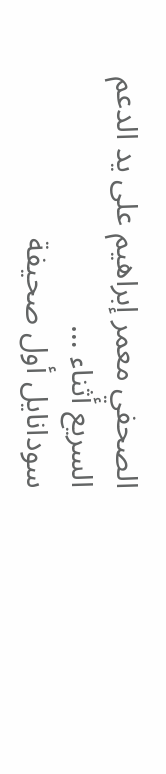الصحفي معمر إبراهيم على يد الدعم السريع أثناء …
سودانايل أول صحيفة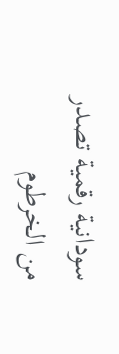سودانية رقمية تصدر من الخرطوم